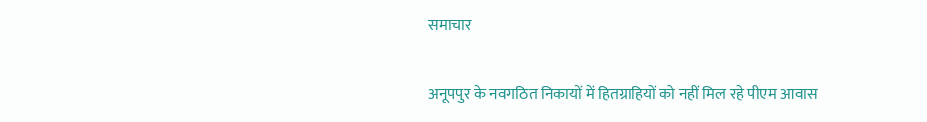समाचार

अनूपपुर के नवगठित निकायों में हितग्राहियों को नहीं मिल रहे पीएम आवास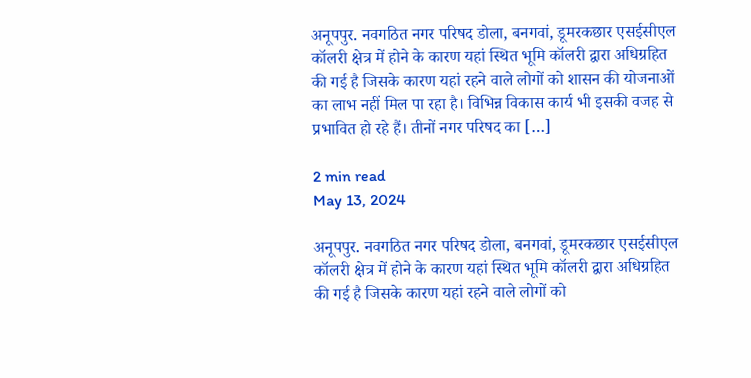अनूपपुर. नवगठित नगर परिषद डोला, बनगवां, डूमरकछार एसईसीएल कॉलरी क्षेत्र में होने के कारण यहां स्थित भूमि कॉलरी द्वारा अधिग्रहित की गई है जिसके कारण यहां रहने वाले लोगों को शासन की योजनाओं का लाभ नहीं मिल पा रहा है। विभिन्न विकास कार्य भी इसकी वजह से प्रभावित हो रहे हैं। तीनों नगर परिषद का […]

2 min read
May 13, 2024

अनूपपुर. नवगठित नगर परिषद डोला, बनगवां, डूमरकछार एसईसीएल कॉलरी क्षेत्र में होने के कारण यहां स्थित भूमि कॉलरी द्वारा अधिग्रहित की गई है जिसके कारण यहां रहने वाले लोगों को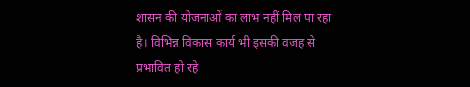शासन की योजनाओं का लाभ नहीं मिल पा रहा है। विभिन्न विकास कार्य भी इसकी वजह से प्रभावित हो रहे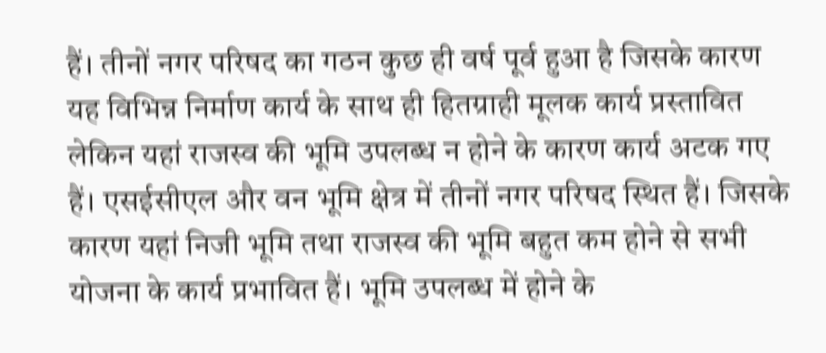हैं। तीनों नगर परिषद का गठन कुछ ही वर्ष पूर्व हुआ है जिसके कारण यह विभिन्न निर्माण कार्य के साथ ही हितग्राही मूलक कार्य प्रस्तावित लेकिन यहां राजस्व की भूमि उपलब्ध न होने के कारण कार्य अटक गए हैं। एसईसीएल और वन भूमि क्षेत्र में तीनों नगर परिषद स्थित हैं। जिसके कारण यहां निजी भूमि तथा राजस्व की भूमि बहुत कम होने से सभी योजना के कार्य प्रभावित हैं। भूमि उपलब्ध में होने के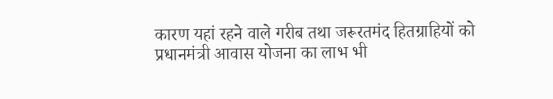कारण यहां रहने वाले गरीब तथा जरूरतमंद हितग्राहियों को प्रधानमंत्री आवास योजना का लाभ भी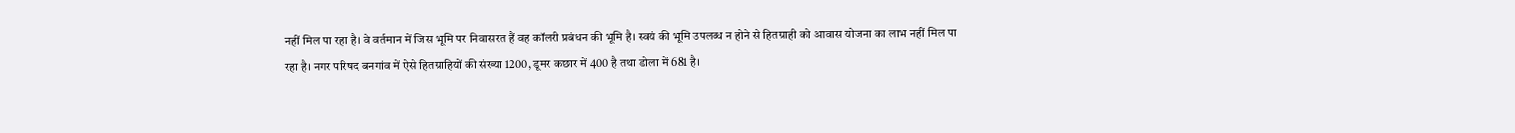नहीं मिल पा रहा है। वे वर्तमान में जिस भूमि पर निवासरत हैं वह कॉलरी प्रबंधन की भूमि है। स्वयं की भूमि उपलब्ध न होने से हितग्राही को आवास योजना का लाभ नहीं मिल पा रहा है। नगर परिषद बनगांव में ऐसे हितग्राहियों की संख्या 1200, डूमर कछार में 400 है तथा डोला में 681 है।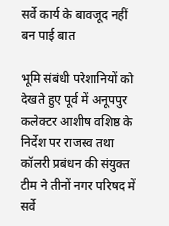सर्वे कार्य के बावजूद नहीं बन पाई बात

भूमि संबंधी परेशानियों को देखते हुए पूर्व में अनूपपुर कलेक्टर आशीष वशिष्ठ के निर्देश पर राजस्व तथा कॉलरी प्रबंधन की संयुक्त टीम ने तीनों नगर परिषद में सर्वे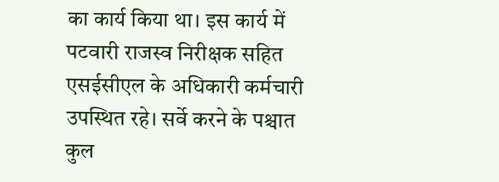का कार्य किया था। इस कार्य में पटवारी राजस्व निरीक्षक सहित एसईसीएल के अधिकारी कर्मचारी उपस्थित रहे। सर्वे करने के पश्चात कुल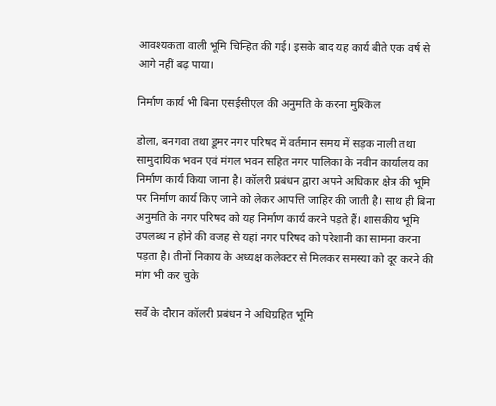आवश्यकता वाली भूमि चिन्हित की गई। इसके बाद यह कार्य बीते एक वर्ष से आगे नहीं बढ़ पाया।

निर्माण कार्य भी बिना एसईसीएल की अनुमति के करना मुश्किल

डोला, बनगवा तथा डूमर नगर परिषद में वर्तमान समय में सड़क नाली तथा सामुदायिक भवन एवं मंगल भवन सहित नगर पालिका के नवीन कार्यालय का निर्माण कार्य किया जाना है। कॉलरी प्रबंधन द्वारा अपने अधिकार क्षेत्र की भूमि पर निर्माण कार्य किए जाने को लेकर आपत्ति जाहिर की जाती है। साथ ही बिना अनुमति के नगर परिषद को यह निर्माण कार्य करने पड़ते हैं। शासकीय भूमि उपलब्ध न होने की वजह से यहां नगर परिषद को परेशानी का सामना करना पड़ता है। तीनों निकाय के अध्यक्ष कलेक्टर से मिलकर समस्या को दूर करने की मांग भी कर चुके

सर्वे के दौरान कॉलरी प्रबंधन ने अधिग्रहित भूमि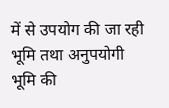में से उपयोग की जा रही भूमि तथा अनुपयोगी भूमि की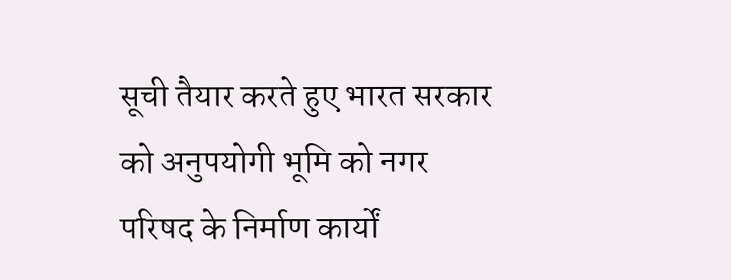सूची तैयार करते हुए भारत सरकार को अनुपयोगी भूमि को नगर परिषद के निर्माण कार्यों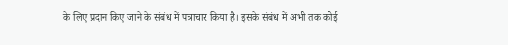के लिए प्रदान किए जाने के संबंध में पत्राचार किया है। इसके संबंध में अभी तक कोई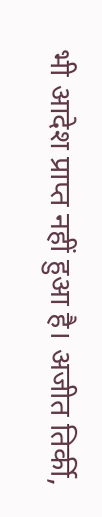भी आदेश प्राप्त नहीं हुआ है। अजीत तिर्की,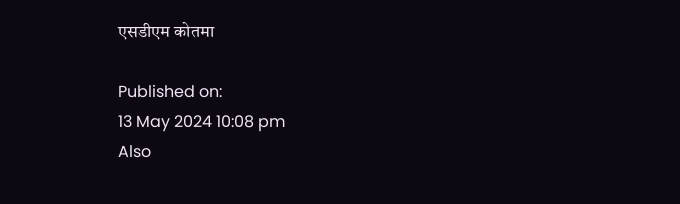एसडीएम कोतमा

Published on:
13 May 2024 10:08 pm
Also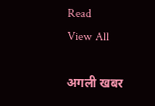Read
View All

अगली खबर